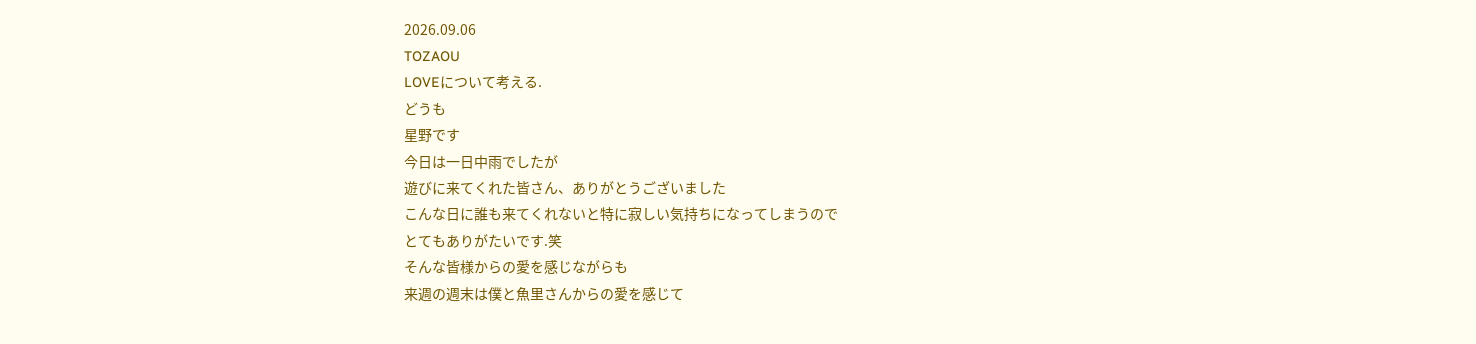2026.09.06
TOZAOU
LOVEについて考える.
どうも
星野です
今日は一日中雨でしたが
遊びに来てくれた皆さん、ありがとうございました
こんな日に誰も来てくれないと特に寂しい気持ちになってしまうので
とてもありがたいです.笑
そんな皆様からの愛を感じながらも
来週の週末は僕と魚里さんからの愛を感じて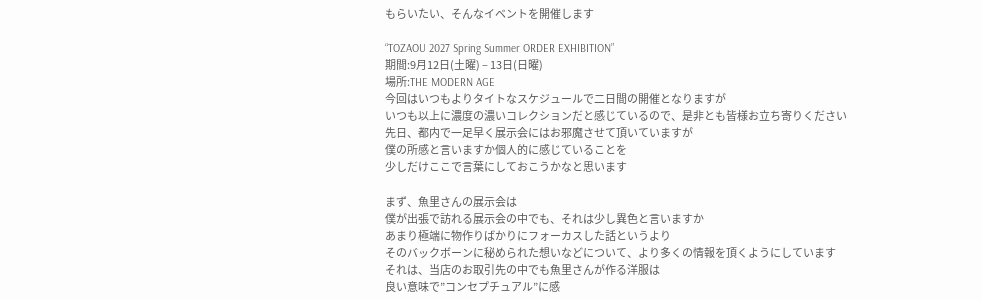もらいたい、そんなイベントを開催します

“TOZAOU 2027 Spring Summer ORDER EXHIBITION”
期間:9月12日(土曜) – 13日(日曜)
場所:THE MODERN AGE
今回はいつもよりタイトなスケジュールで二日間の開催となりますが
いつも以上に濃度の濃いコレクションだと感じているので、是非とも皆様お立ち寄りください
先日、都内で一足早く展示会にはお邪魔させて頂いていますが
僕の所感と言いますか個人的に感じていることを
少しだけここで言葉にしておこうかなと思います

まず、魚里さんの展示会は
僕が出張で訪れる展示会の中でも、それは少し異色と言いますか
あまり極端に物作りばかりにフォーカスした話というより
そのバックボーンに秘められた想いなどについて、より多くの情報を頂くようにしています
それは、当店のお取引先の中でも魚里さんが作る洋服は
良い意味で”コンセプチュアル”に感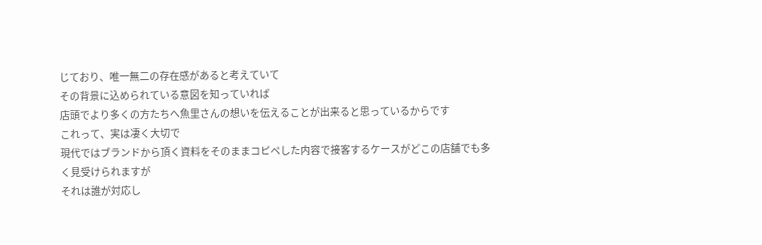じており、唯一無二の存在感があると考えていて
その背景に込められている意図を知っていれば
店頭でより多くの方たちへ魚里さんの想いを伝えることが出来ると思っているからです
これって、実は凄く大切で
現代ではブランドから頂く資料をそのままコピペした内容で接客するケースがどこの店舗でも多く見受けられますが
それは誰が対応し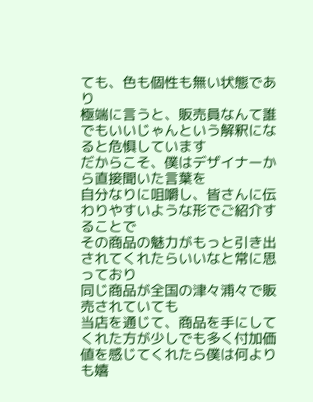ても、色も個性も無い状態であり
極端に言うと、販売員なんて誰でもいいじゃんという解釈になると危惧しています
だからこそ、僕はデザイナーから直接聞いた言葉を
自分なりに咀嚼し、皆さんに伝わりやすいような形でご紹介することで
その商品の魅力がもっと引き出されてくれたらいいなと常に思っており
同じ商品が全国の津々浦々で販売されていても
当店を通じて、商品を手にしてくれた方が少しでも多く付加価値を感じてくれたら僕は何よりも嬉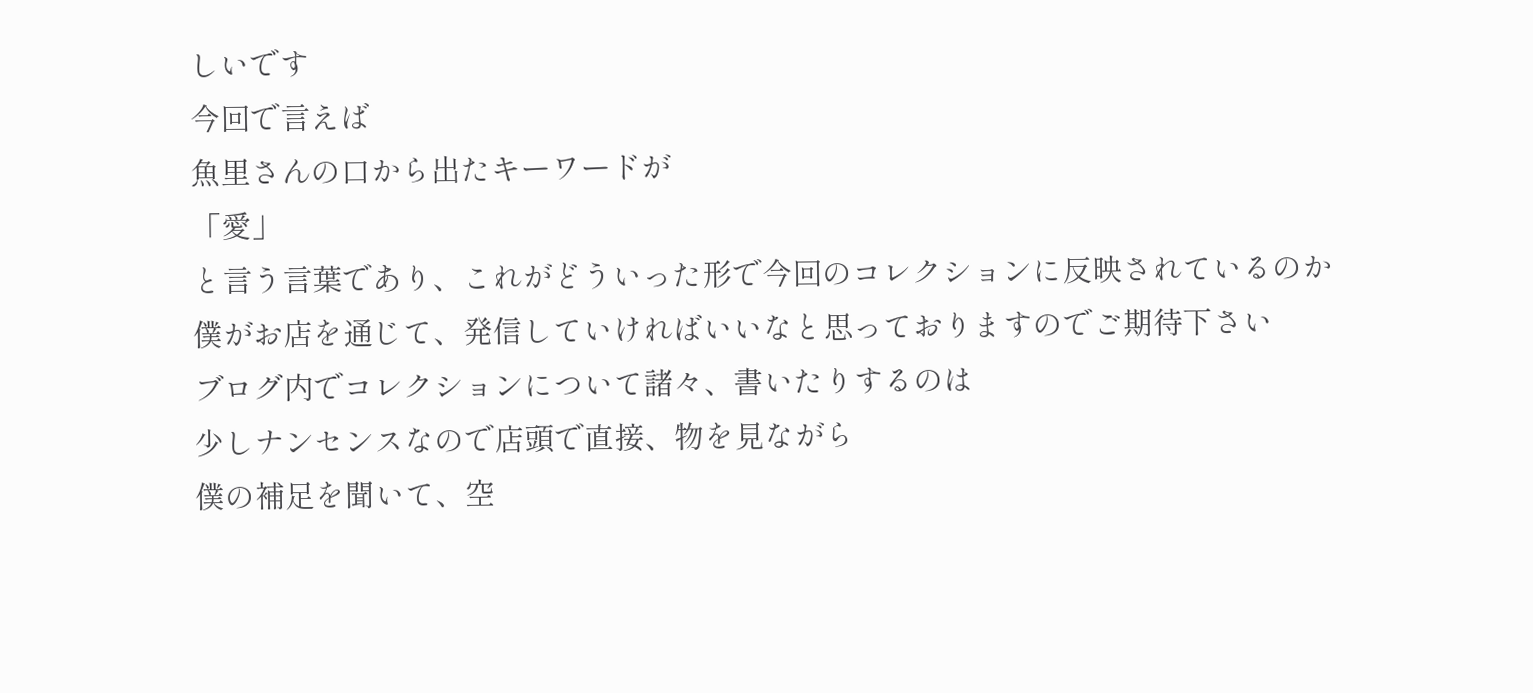しいです
今回で言えば
魚里さんの口から出たキーワードが
「愛」
と言う言葉であり、これがどういった形で今回のコレクションに反映されているのか
僕がお店を通じて、発信していければいいなと思っておりますのでご期待下さい
ブログ内でコレクションについて諸々、書いたりするのは
少しナンセンスなので店頭で直接、物を見ながら
僕の補足を聞いて、空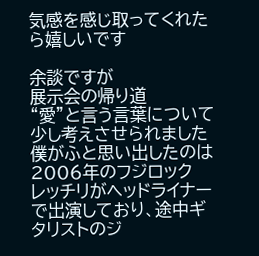気感を感じ取ってくれたら嬉しいです

余談ですが
展示会の帰り道
“愛”と言う言葉について少し考えさせられました
僕がふと思い出したのは
2006年のフジロック
レッチリがヘッドライナーで出演しており、途中ギタリストのジ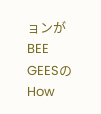ョンが
BEE GEESのHow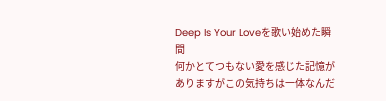Deep Is Your Loveを歌い始めた瞬間
何かとてつもない愛を感じた記憶がありますがこの気持ちは一体なんだ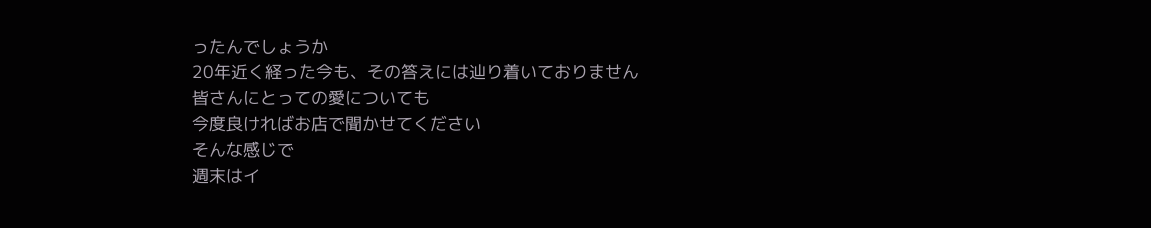ったんでしょうか
20年近く経った今も、その答えには辿り着いておりません
皆さんにとっての愛についても
今度良ければお店で聞かせてください
そんな感じで
週末はイ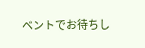ベントでお待ちし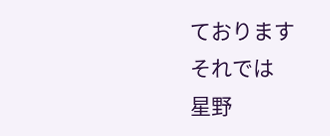ております
それでは
星野